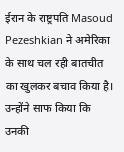ईरान के राष्ट्रपति Masoud Pezeshkian ने अमेरिका के साथ चल रही बातचीत का खुलकर बचाव किया है। उन्होंने साफ किया कि उनकी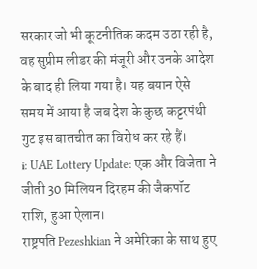सरकार जो भी कूटनीतिक कदम उठा रही है, वह सुप्रीम लीडर की मंजूरी और उनके आदेश के बाद ही लिया गया है। यह बयान ऐसे समय में आया है जब देश के कुछ कट्टरपंथी गुट इस बातचीत का विरोध कर रहे हैं।
ℹ: UAE Lottery Update: एक और विजेता ने जीती 30 मिलियन दिरहम की जैकपॉट राशि, हुआ ऐलान।
राष्ट्रपति Pezeshkian ने अमेरिका के साथ हुए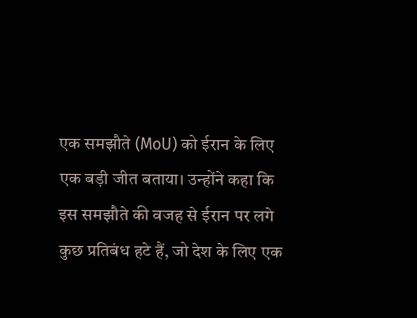एक समझौते (MoU) को ईरान के लिए एक बड़ी जीत बताया। उन्होंने कहा कि इस समझौते की वजह से ईरान पर लगे कुछ प्रतिबंध हटे हैं, जो देश के लिए एक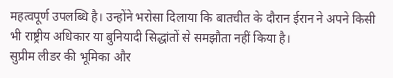महत्वपूर्ण उपलब्धि है। उन्होंने भरोसा दिलाया कि बातचीत के दौरान ईरान ने अपने किसी भी राष्ट्रीय अधिकार या बुनियादी सिद्धांतों से समझौता नहीं किया है।
सुप्रीम लीडर की भूमिका और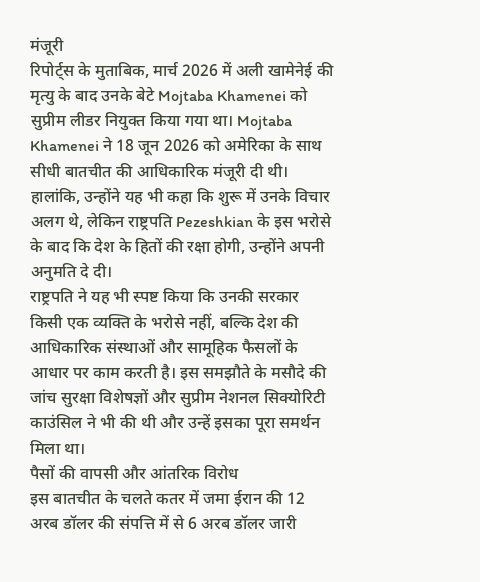मंजूरी
रिपोर्ट्स के मुताबिक, मार्च 2026 में अली खामेनेई की मृत्यु के बाद उनके बेटे Mojtaba Khamenei को सुप्रीम लीडर नियुक्त किया गया था। Mojtaba Khamenei ने 18 जून 2026 को अमेरिका के साथ सीधी बातचीत की आधिकारिक मंजूरी दी थी। हालांकि, उन्होंने यह भी कहा कि शुरू में उनके विचार अलग थे, लेकिन राष्ट्रपति Pezeshkian के इस भरोसे के बाद कि देश के हितों की रक्षा होगी, उन्होंने अपनी अनुमति दे दी।
राष्ट्रपति ने यह भी स्पष्ट किया कि उनकी सरकार किसी एक व्यक्ति के भरोसे नहीं, बल्कि देश की आधिकारिक संस्थाओं और सामूहिक फैसलों के आधार पर काम करती है। इस समझौते के मसौदे की जांच सुरक्षा विशेषज्ञों और सुप्रीम नेशनल सिक्योरिटी काउंसिल ने भी की थी और उन्हें इसका पूरा समर्थन मिला था।
पैसों की वापसी और आंतरिक विरोध
इस बातचीत के चलते कतर में जमा ईरान की 12 अरब डॉलर की संपत्ति में से 6 अरब डॉलर जारी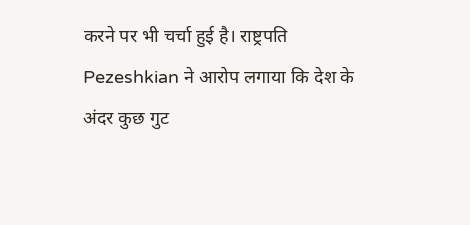करने पर भी चर्चा हुई है। राष्ट्रपति Pezeshkian ने आरोप लगाया कि देश के अंदर कुछ गुट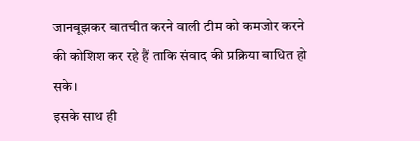जानबूझकर बातचीत करने वाली टीम को कमजोर करने की कोशिश कर रहे हैं ताकि संवाद की प्रक्रिया बाधित हो सके।
इसके साथ ही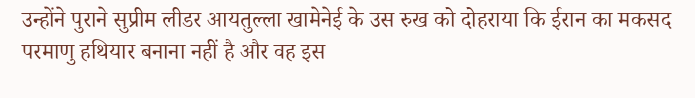उन्होंने पुराने सुप्रीम लीडर आयतुल्ला खामेनेई के उस रुख को दोहराया कि ईरान का मकसद परमाणु हथियार बनाना नहीं है और वह इस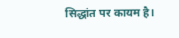सिद्धांत पर कायम है।